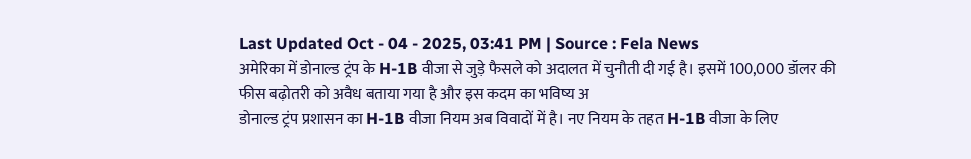Last Updated Oct - 04 - 2025, 03:41 PM | Source : Fela News
अमेरिका में डोनाल्ड ट्रंप के H-1B वीजा से जुड़े फैसले को अदालत में चुनौती दी गई है। इसमें 100,000 डॉलर की फीस बढ़ोतरी को अवैध बताया गया है और इस कदम का भविष्य अ
डोनाल्ड ट्रंप प्रशासन का H-1B वीजा नियम अब विवादों में है। नए नियम के तहत H-1B वीजा के लिए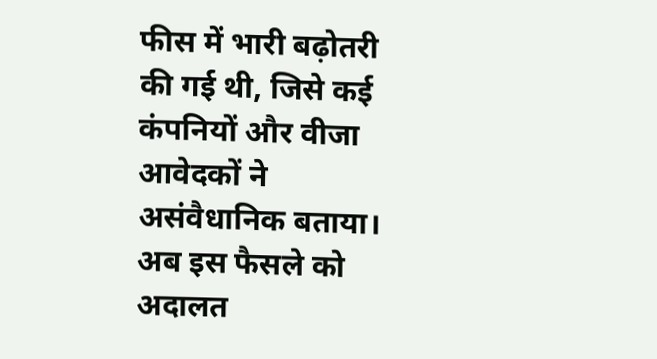फीस में भारी बढ़ोतरी की गई थी, जिसे कई कंपनियों और वीजा आवेदकों ने असंवैधानिक बताया। अब इस फैसले को अदालत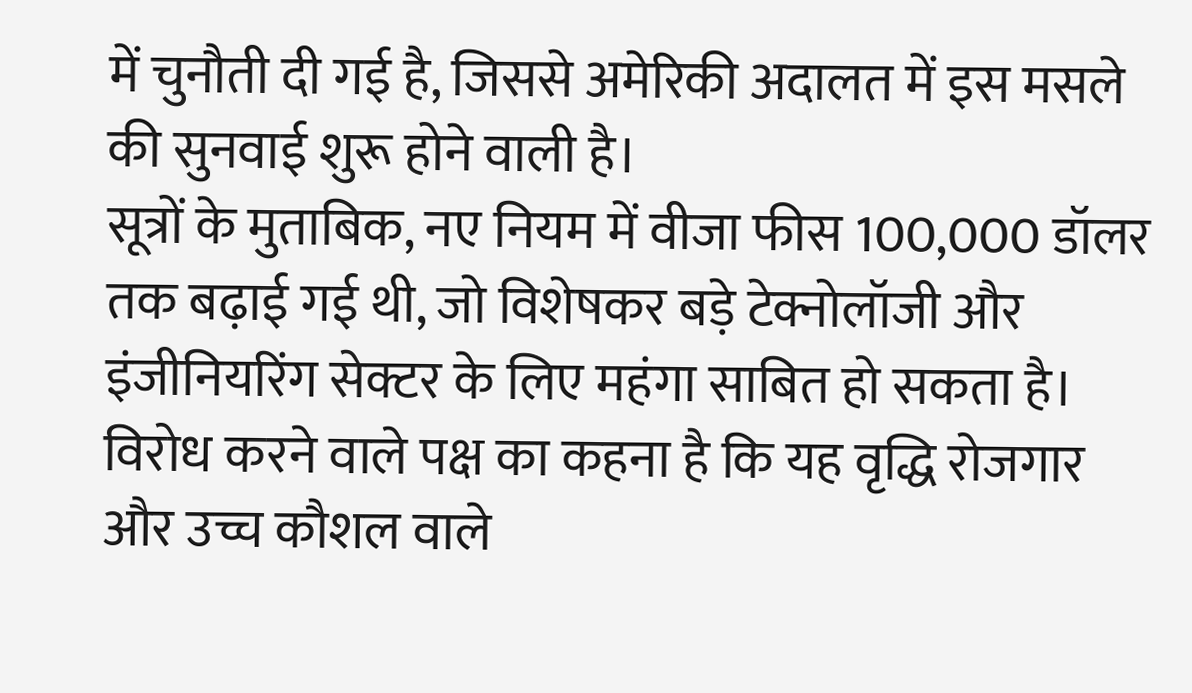में चुनौती दी गई है, जिससे अमेरिकी अदालत में इस मसले की सुनवाई शुरू होने वाली है।
सूत्रों के मुताबिक, नए नियम में वीजा फीस 100,000 डॉलर तक बढ़ाई गई थी, जो विशेषकर बड़े टेक्नोलॉजी और इंजीनियरिंग सेक्टर के लिए महंगा साबित हो सकता है। विरोध करने वाले पक्ष का कहना है कि यह वृद्धि रोजगार और उच्च कौशल वाले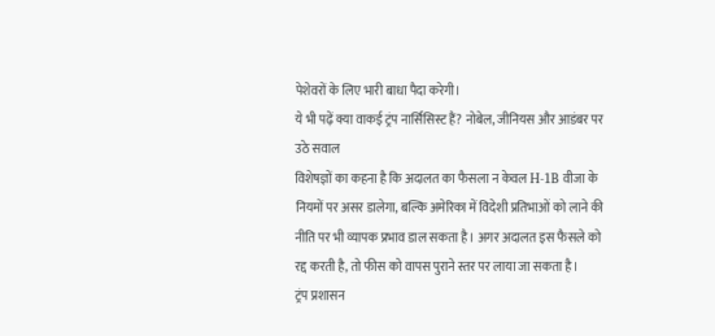पेशेवरों के लिए भारी बाधा पैदा करेगी।
ये भी पढ़ें क्या वाकई ट्रंप नार्सिसिस्ट हैं? नोबेल, जीनियस और आडंबर पर उठे सवाल
विशेषज्ञों का कहना है कि अदालत का फैसला न केवल H-1B वीजा के नियमों पर असर डालेगा, बल्कि अमेरिका में विदेशी प्रतिभाओं को लाने की नीति पर भी व्यापक प्रभाव डाल सकता है। अगर अदालत इस फैसले को रद्द करती है, तो फीस को वापस पुराने स्तर पर लाया जा सकता है।
ट्रंप प्रशासन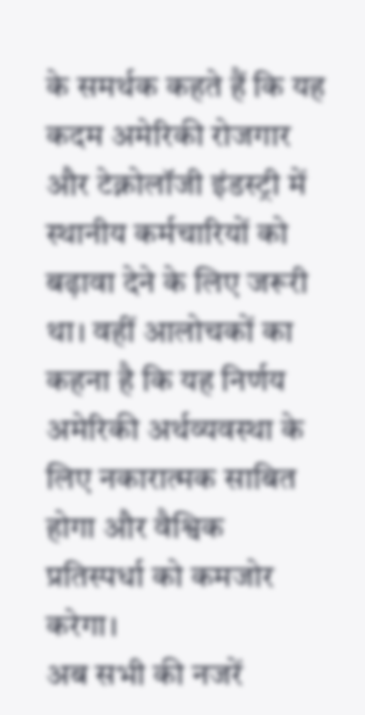के समर्थक कहते हैं कि यह कदम अमेरिकी रोजगार और टेक्नोलॉजी इंडस्ट्री में स्थानीय कर्मचारियों को बढ़ावा देने के लिए जरूरी था। वहीं आलोचकों का कहना है कि यह निर्णय अमेरिकी अर्थव्यवस्था के लिए नकारात्मक साबित होगा और वैश्विक प्रतिस्पर्धा को कमजोर करेगा।
अब सभी की नजरें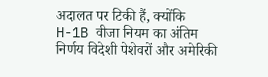अदालत पर टिकी हैं, क्योंकि H-1B वीजा नियम का अंतिम निर्णय विदेशी पेशेवरों और अमेरिकी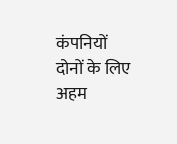कंपनियों दोनों के लिए अहम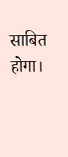साबित होगा।